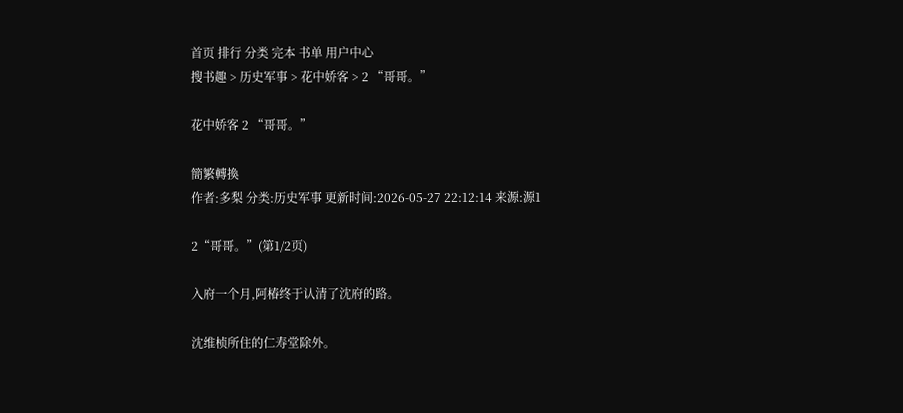首页 排行 分类 完本 书单 用户中心
搜书趣 > 历史军事 > 花中娇客 > 2 “哥哥。”

花中娇客 2 “哥哥。”

簡繁轉換
作者:多梨 分类:历史军事 更新时间:2026-05-27 22:12:14 来源:源1

2“哥哥。”(第1/2页)

入府一个月,阿椿终于认清了沈府的路。

沈维桢所住的仁寿堂除外。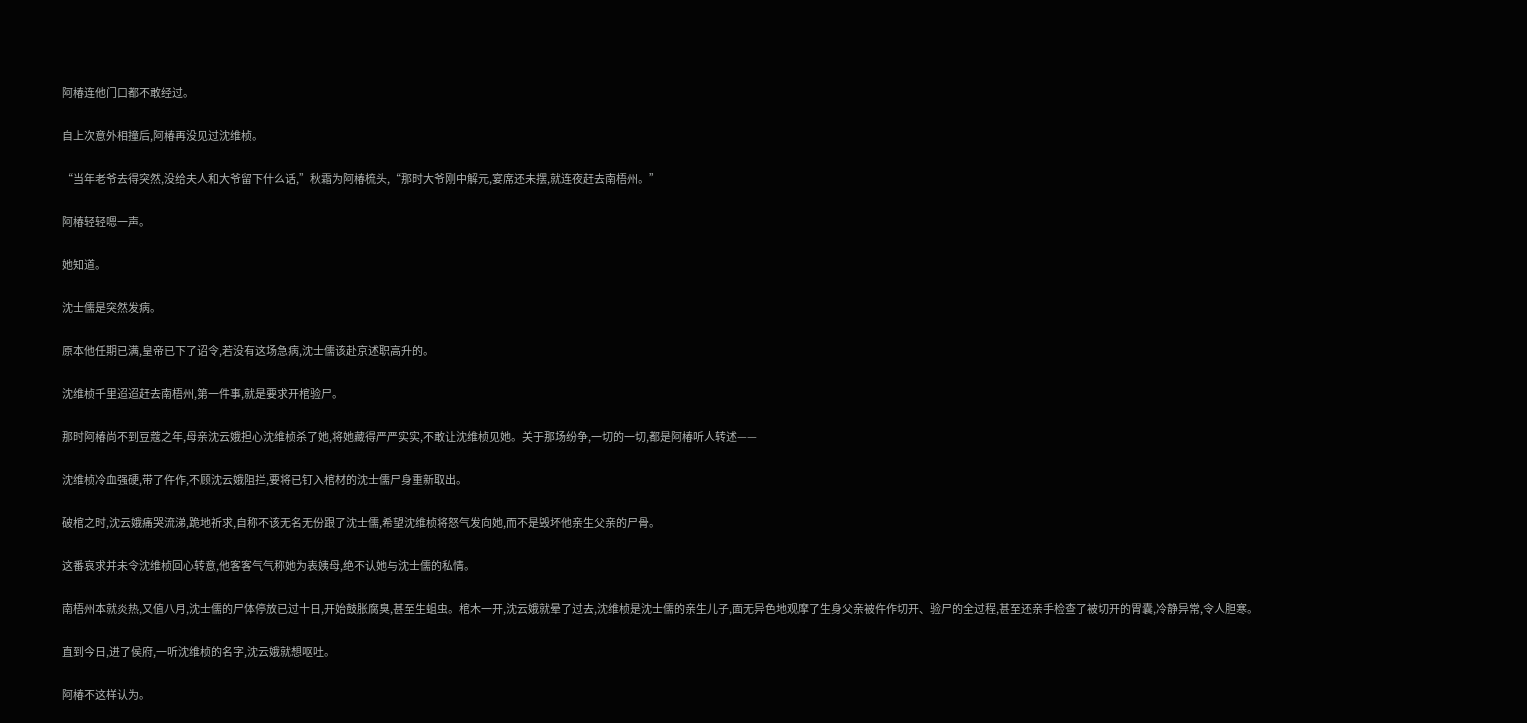阿椿连他门口都不敢经过。

自上次意外相撞后,阿椿再没见过沈维桢。

“当年老爷去得突然,没给夫人和大爷留下什么话,”秋霜为阿椿梳头,“那时大爷刚中解元,宴席还未摆,就连夜赶去南梧州。”

阿椿轻轻嗯一声。

她知道。

沈士儒是突然发病。

原本他任期已满,皇帝已下了诏令,若没有这场急病,沈士儒该赴京述职高升的。

沈维桢千里迢迢赶去南梧州,第一件事,就是要求开棺验尸。

那时阿椿尚不到豆蔻之年,母亲沈云娥担心沈维桢杀了她,将她藏得严严实实,不敢让沈维桢见她。关于那场纷争,一切的一切,都是阿椿听人转述——

沈维桢冷血强硬,带了仵作,不顾沈云娥阻拦,要将已钉入棺材的沈士儒尸身重新取出。

破棺之时,沈云娥痛哭流涕,跪地祈求,自称不该无名无份跟了沈士儒,希望沈维桢将怒气发向她,而不是毁坏他亲生父亲的尸骨。

这番哀求并未令沈维桢回心转意,他客客气气称她为表姨母,绝不认她与沈士儒的私情。

南梧州本就炎热,又值八月,沈士儒的尸体停放已过十日,开始鼓胀腐臭,甚至生蛆虫。棺木一开,沈云娥就晕了过去,沈维桢是沈士儒的亲生儿子,面无异色地观摩了生身父亲被仵作切开、验尸的全过程,甚至还亲手检查了被切开的胃囊,冷静异常,令人胆寒。

直到今日,进了侯府,一听沈维桢的名字,沈云娥就想呕吐。

阿椿不这样认为。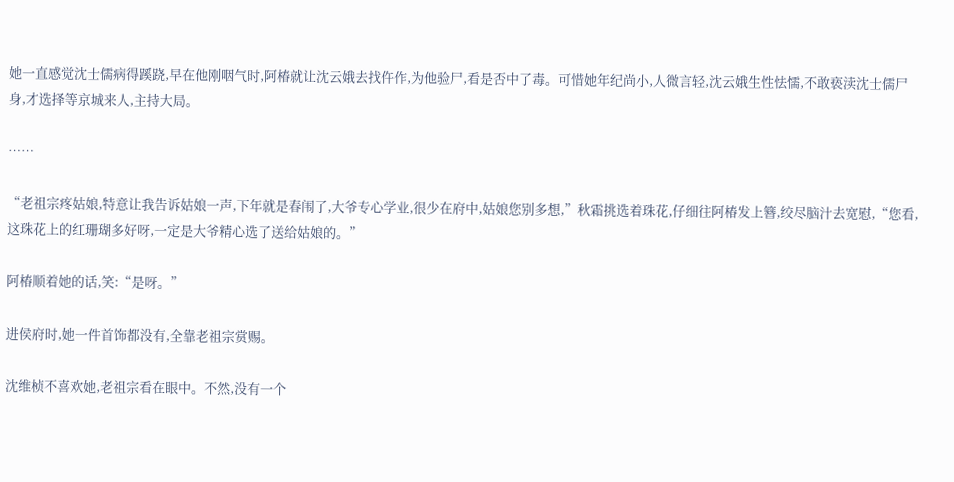她一直感觉沈士儒病得蹊跷,早在他刚咽气时,阿椿就让沈云娥去找仵作,为他验尸,看是否中了毒。可惜她年纪尚小,人微言轻,沈云娥生性怯懦,不敢亵渎沈士儒尸身,才选择等京城来人,主持大局。

……

“老祖宗疼姑娘,特意让我告诉姑娘一声,下年就是春闱了,大爷专心学业,很少在府中,姑娘您别多想,”秋霜挑选着珠花,仔细往阿椿发上簪,绞尽脑汁去宽慰,“您看,这珠花上的红珊瑚多好呀,一定是大爷精心选了送给姑娘的。”

阿椿顺着她的话,笑:“是呀。”

进侯府时,她一件首饰都没有,全靠老祖宗赏赐。

沈维桢不喜欢她,老祖宗看在眼中。不然,没有一个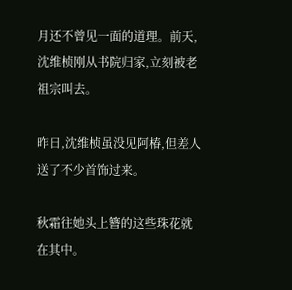月还不曾见一面的道理。前天,沈维桢刚从书院归家,立刻被老祖宗叫去。

昨日,沈维桢虽没见阿椿,但差人送了不少首饰过来。

秋霜往她头上簪的这些珠花就在其中。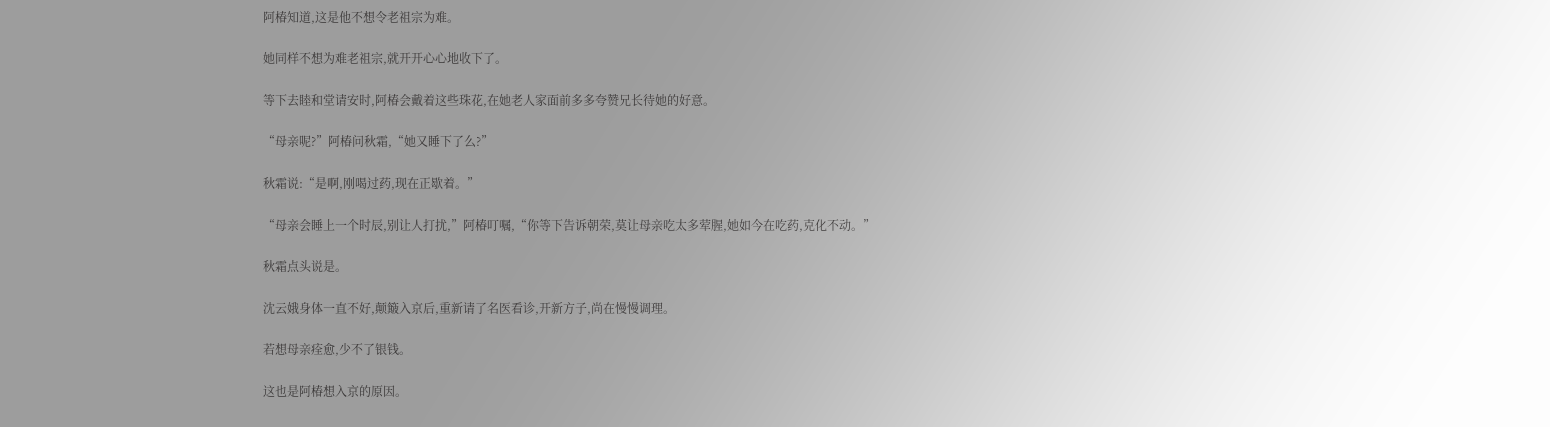阿椿知道,这是他不想令老祖宗为难。

她同样不想为难老祖宗,就开开心心地收下了。

等下去睦和堂请安时,阿椿会戴着这些珠花,在她老人家面前多多夸赞兄长待她的好意。

“母亲呢?”阿椿问秋霜,“她又睡下了么?”

秋霜说:“是啊,刚喝过药,现在正歇着。”

“母亲会睡上一个时辰,别让人打扰,”阿椿叮嘱,“你等下告诉朝荣,莫让母亲吃太多荤腥,她如今在吃药,克化不动。”

秋霜点头说是。

沈云娥身体一直不好,颠簸入京后,重新请了名医看诊,开新方子,尚在慢慢调理。

若想母亲痊愈,少不了银钱。

这也是阿椿想入京的原因。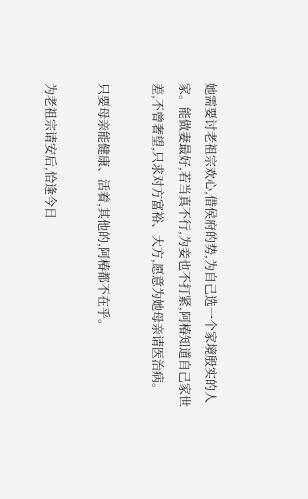她需要讨老祖宗欢心,借侯府的势,为自己选一个家境殷实的人家。能做妻最好,若当真不行,为妾也不打紧,阿椿知道自己家世差,不曾奢望,只求对方富裕、大方,愿意为她母亲请医治病。

只要母亲能健康、活着,其他的,阿椿都不在乎。

为老祖宗请安后,恰逢今日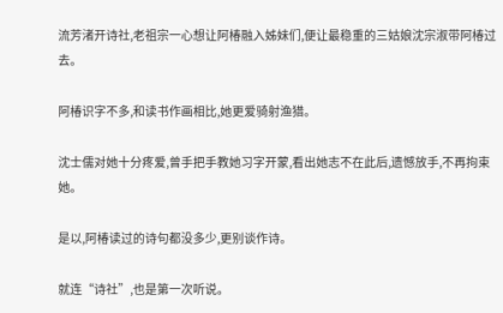流芳渚开诗社,老祖宗一心想让阿椿融入姊妹们,便让最稳重的三姑娘沈宗淑带阿椿过去。

阿椿识字不多,和读书作画相比,她更爱骑射渔猎。

沈士儒对她十分疼爱,曾手把手教她习字开蒙,看出她志不在此后,遗憾放手,不再拘束她。

是以,阿椿读过的诗句都没多少,更别谈作诗。

就连“诗社”,也是第一次听说。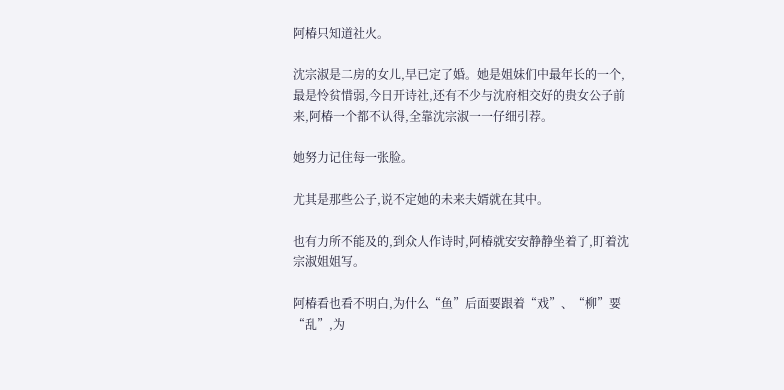阿椿只知道社火。

沈宗淑是二房的女儿,早已定了婚。她是姐妹们中最年长的一个,最是怜贫惜弱,今日开诗社,还有不少与沈府相交好的贵女公子前来,阿椿一个都不认得,全靠沈宗淑一一仔细引荐。

她努力记住每一张脸。

尤其是那些公子,说不定她的未来夫婿就在其中。

也有力所不能及的,到众人作诗时,阿椿就安安静静坐着了,盯着沈宗淑姐姐写。

阿椿看也看不明白,为什么“鱼”后面要跟着“戏”、“柳”要“乱”,为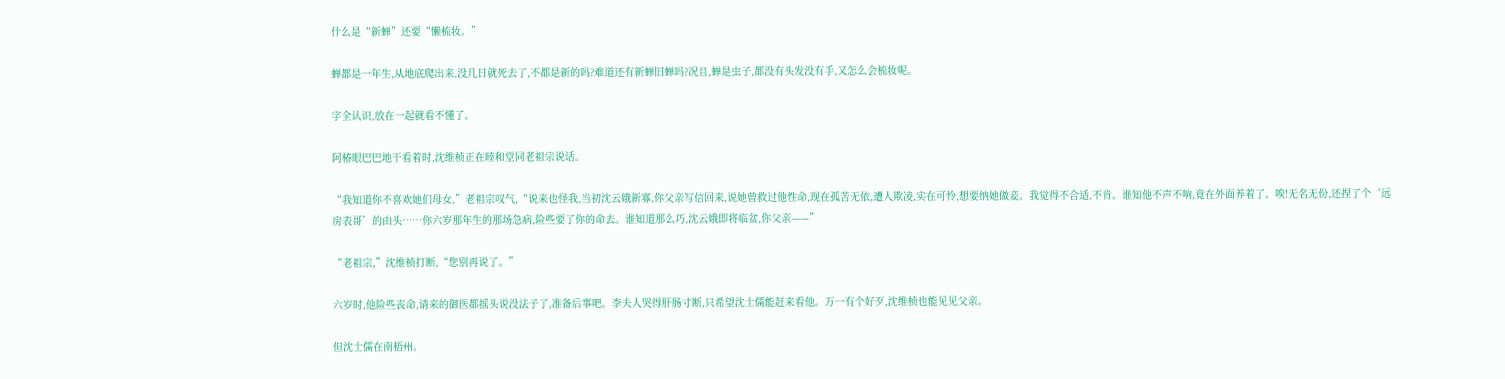什么是“新蝉”还要“懒梳妆。”

蝉都是一年生,从地底爬出来,没几日就死去了,不都是新的吗?难道还有新蝉旧蝉吗?况且,蝉是虫子,都没有头发没有手,又怎么会梳妆呢。

字全认识,放在一起就看不懂了。

阿椿眼巴巴地干看着时,沈维桢正在睦和堂同老祖宗说话。

“我知道你不喜欢她们母女,”老祖宗叹气,“说来也怪我,当初沈云娥新寡,你父亲写信回来,说她曾救过他性命,现在孤苦无依,遭人欺凌,实在可怜,想要纳她做妾。我觉得不合适,不肯。谁知他不声不响,竟在外面养着了。唉!无名无份,还捏了个‘远房表哥’的由头……你六岁那年生的那场急病,险些要了你的命去。谁知道那么巧,沈云娥即将临盆,你父亲——”

“老祖宗,”沈维桢打断,“您别再说了。”

六岁时,他险些丧命,请来的御医都摇头说没法子了,准备后事吧。李夫人哭得肝肠寸断,只希望沈士儒能赶来看他。万一有个好歹,沈维桢也能见见父亲。

但沈士儒在南梧州。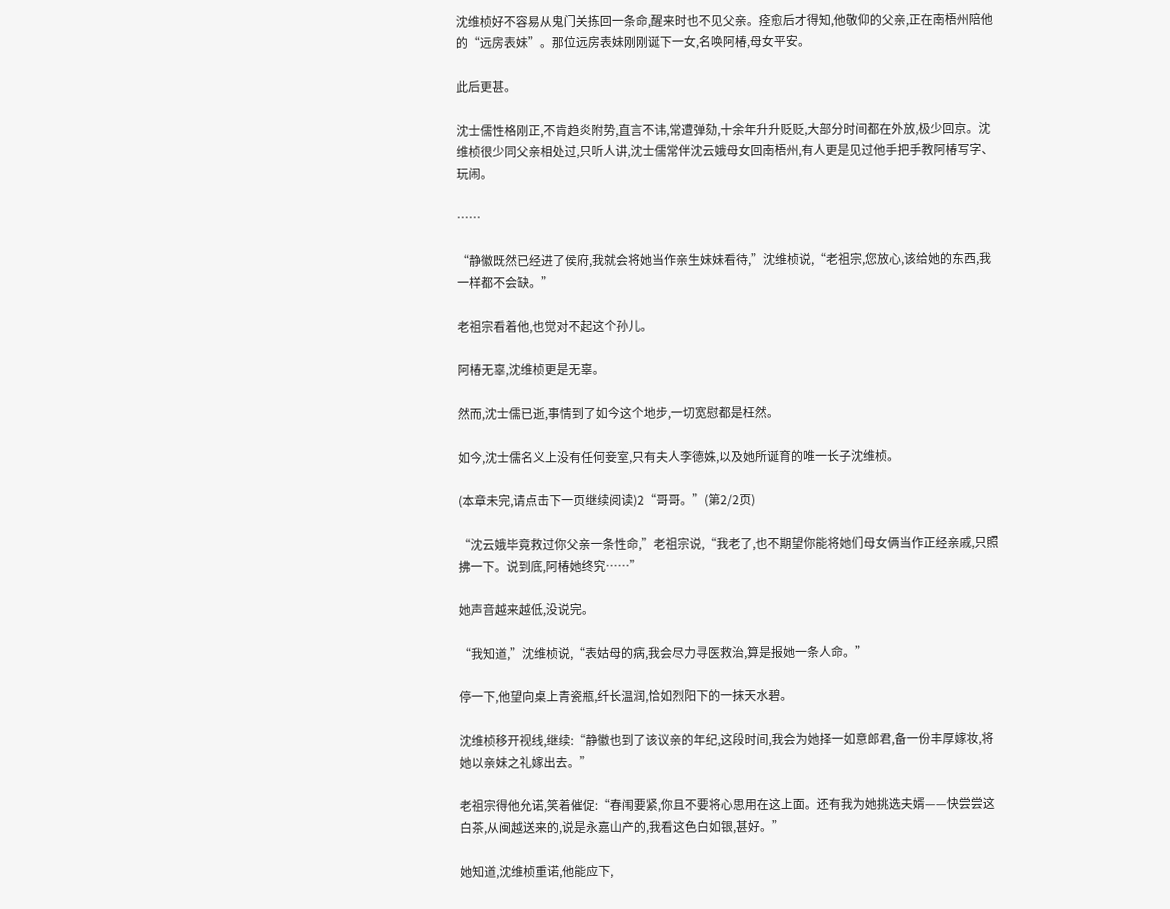沈维桢好不容易从鬼门关拣回一条命,醒来时也不见父亲。痊愈后才得知,他敬仰的父亲,正在南梧州陪他的“远房表妹”。那位远房表妹刚刚诞下一女,名唤阿椿,母女平安。

此后更甚。

沈士儒性格刚正,不肯趋炎附势,直言不讳,常遭弹劾,十余年升升贬贬,大部分时间都在外放,极少回京。沈维桢很少同父亲相处过,只听人讲,沈士儒常伴沈云娥母女回南梧州,有人更是见过他手把手教阿椿写字、玩闹。

……

“静徽既然已经进了侯府,我就会将她当作亲生妹妹看待,”沈维桢说,“老祖宗,您放心,该给她的东西,我一样都不会缺。”

老祖宗看着他,也觉对不起这个孙儿。

阿椿无辜,沈维桢更是无辜。

然而,沈士儒已逝,事情到了如今这个地步,一切宽慰都是枉然。

如今,沈士儒名义上没有任何妾室,只有夫人李德姝,以及她所诞育的唯一长子沈维桢。

(本章未完,请点击下一页继续阅读)2“哥哥。”(第2/2页)

“沈云娥毕竟救过你父亲一条性命,”老祖宗说,“我老了,也不期望你能将她们母女俩当作正经亲戚,只照拂一下。说到底,阿椿她终究……”

她声音越来越低,没说完。

“我知道,”沈维桢说,“表姑母的病,我会尽力寻医救治,算是报她一条人命。”

停一下,他望向桌上青瓷瓶,纤长温润,恰如烈阳下的一抹天水碧。

沈维桢移开视线,继续:“静徽也到了该议亲的年纪,这段时间,我会为她择一如意郎君,备一份丰厚嫁妆,将她以亲妹之礼嫁出去。”

老祖宗得他允诺,笑着催促:“春闱要紧,你且不要将心思用在这上面。还有我为她挑选夫婿——快尝尝这白茶,从闽越送来的,说是永嘉山产的,我看这色白如银,甚好。”

她知道,沈维桢重诺,他能应下,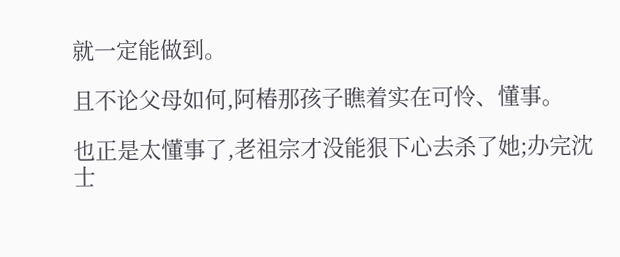就一定能做到。

且不论父母如何,阿椿那孩子瞧着实在可怜、懂事。

也正是太懂事了,老祖宗才没能狠下心去杀了她;办完沈士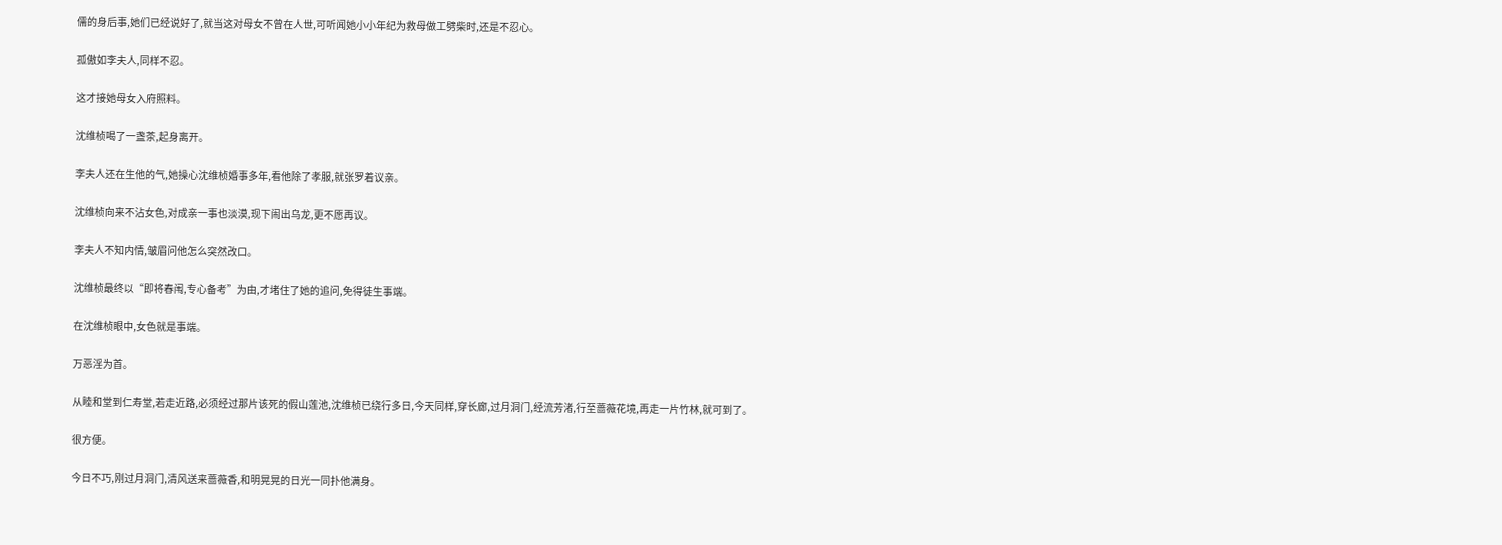儒的身后事,她们已经说好了,就当这对母女不曾在人世,可听闻她小小年纪为救母做工劈柴时,还是不忍心。

孤傲如李夫人,同样不忍。

这才接她母女入府照料。

沈维桢喝了一盏茶,起身离开。

李夫人还在生他的气,她操心沈维桢婚事多年,看他除了孝服,就张罗着议亲。

沈维桢向来不沾女色,对成亲一事也淡漠,现下闹出乌龙,更不愿再议。

李夫人不知内情,皱眉问他怎么突然改口。

沈维桢最终以“即将春闱,专心备考”为由,才堵住了她的追问,免得徒生事端。

在沈维桢眼中,女色就是事端。

万恶淫为首。

从睦和堂到仁寿堂,若走近路,必须经过那片该死的假山莲池,沈维桢已绕行多日,今天同样,穿长廊,过月洞门,经流芳渚,行至蔷薇花境,再走一片竹林,就可到了。

很方便。

今日不巧,刚过月洞门,清风送来蔷薇香,和明晃晃的日光一同扑他满身。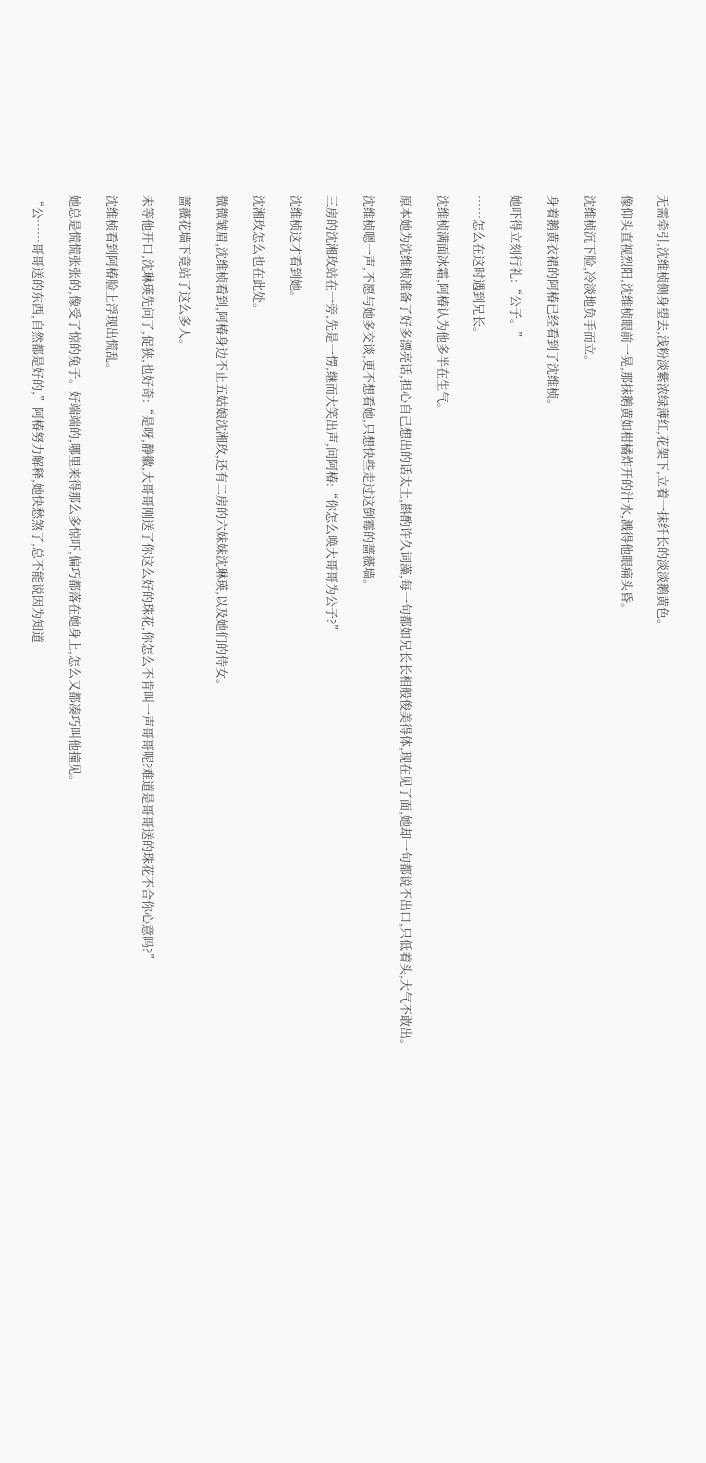无需牵引,沈维桢侧身望去,浅粉淡紫浓绿薄红,花架下,立着一抹纤长的淡淡鹅黄色。

像仰头直视烈阳,沈维桢眼前一晃,那抹鹅黄如柑橘炸开的汁水,溅得他眼痛头昏。

沈维桢沉下脸,冷淡地负手而立。

身着鹅黄衣裙的阿椿已经看到了沈维桢。

她吓得立刻行礼:“公子。”

……怎么在这时遇到兄长。

沈维桢满面冰霜,阿椿认为他多半在生气。

原本她为沈维桢准备了好多漂亮话,担心自己想出的话太土,斟酌许久词藻,每一句都如兄长长相般俊美得体,现在见了面,她却一句都说不出口,只低着头,大气不敢出。

沈维桢嗯一声,不愿与她多交谈,更不想看她,只想快些走过这倒霉的蔷薇墙。

三房的沈湘玫站在一旁,先是一愣,继而大笑出声,问阿椿:“你怎么唤大哥哥为公子?”

沈维桢这才看到她。

沈湘玫怎么也在此处。

微微皱眉,沈维桢看到,阿椿身边不止五姑娘沈湘玫,还有二房的六妹妹沈琳瑛,以及她们的侍女。

蔷薇花墙下竟站了这么多人。

未等他开口,沈琳瑛先问了,促狭,也好奇:“是呀,静徽,大哥哥刚送了你这么好的珠花,你怎么不肯叫一声哥哥呢?难道是哥哥送的珠花不合你心意吗?”

沈维桢看到阿椿脸上浮现出慌乱。

她总是慌慌张张的,像受了惊的兔子。好端端的,哪里来得那么多惊吓,偏巧都落在她身上,怎么又都凑巧叫他撞见。

“公……哥哥送的东西,自然都是好的,”阿椿努力解释,她快愁煞了,总不能说因为知道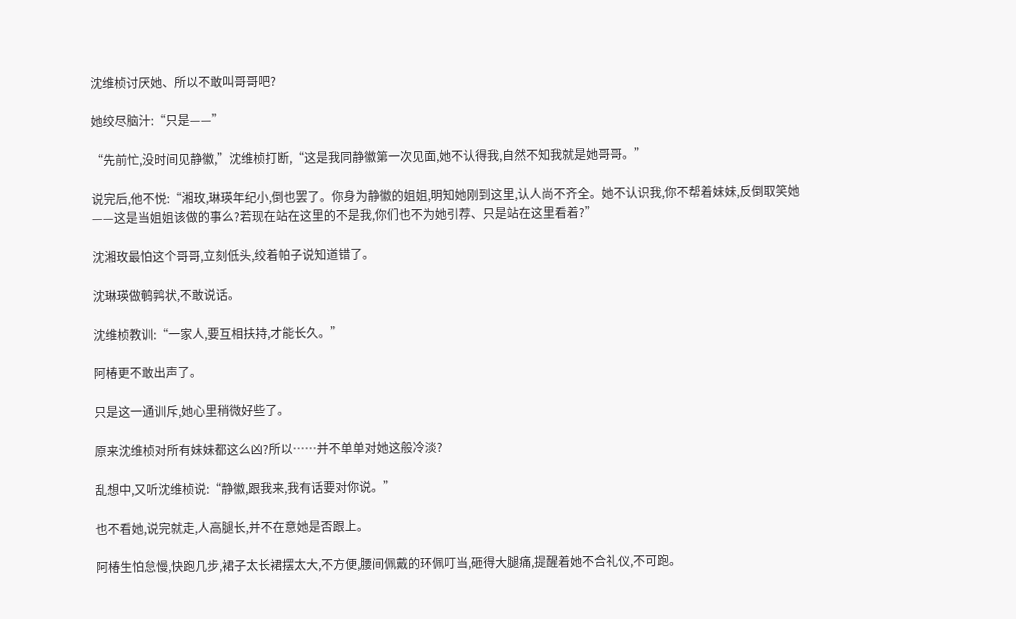沈维桢讨厌她、所以不敢叫哥哥吧?

她绞尽脑汁:“只是——”

“先前忙,没时间见静徽,”沈维桢打断,“这是我同静徽第一次见面,她不认得我,自然不知我就是她哥哥。”

说完后,他不悦:“湘玫,琳瑛年纪小,倒也罢了。你身为静徽的姐姐,明知她刚到这里,认人尚不齐全。她不认识我,你不帮着妹妹,反倒取笑她——这是当姐姐该做的事么?若现在站在这里的不是我,你们也不为她引荐、只是站在这里看着?”

沈湘玫最怕这个哥哥,立刻低头,绞着帕子说知道错了。

沈琳瑛做鹌鹑状,不敢说话。

沈维桢教训:“一家人,要互相扶持,才能长久。”

阿椿更不敢出声了。

只是这一通训斥,她心里稍微好些了。

原来沈维桢对所有妹妹都这么凶?所以……并不单单对她这般冷淡?

乱想中,又听沈维桢说:“静徽,跟我来,我有话要对你说。”

也不看她,说完就走,人高腿长,并不在意她是否跟上。

阿椿生怕怠慢,快跑几步,裙子太长裙摆太大,不方便,腰间佩戴的环佩叮当,砸得大腿痛,提醒着她不合礼仪,不可跑。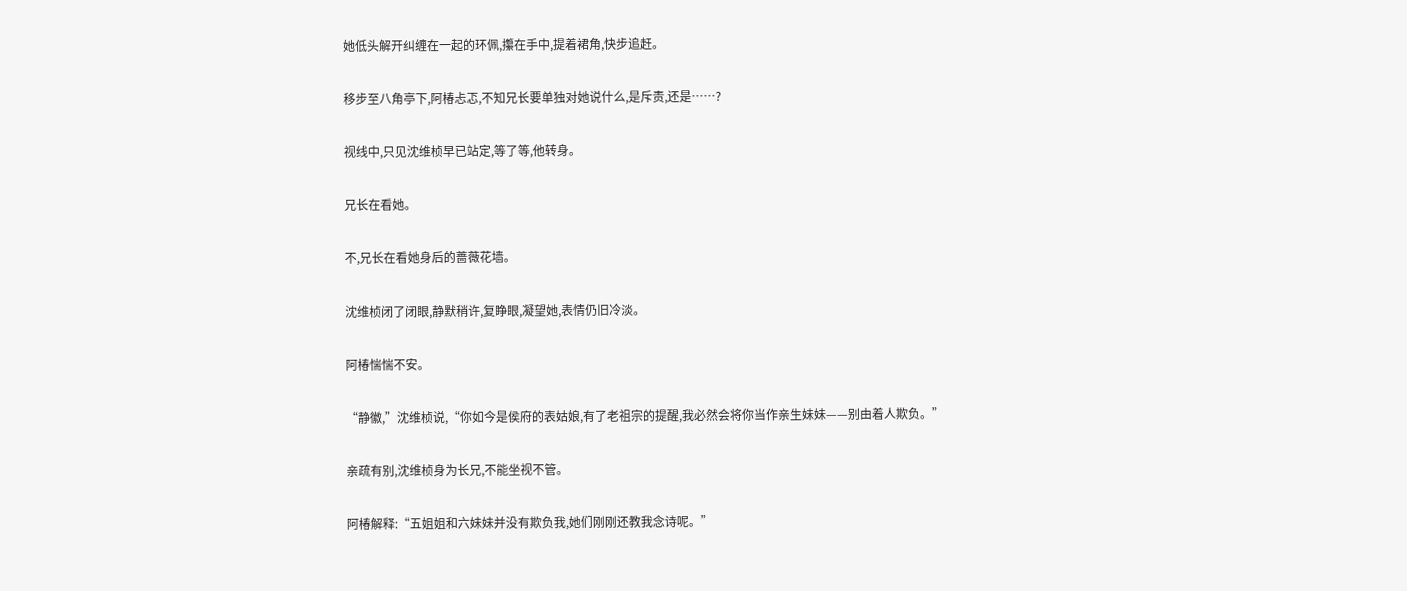她低头解开纠缠在一起的环佩,攥在手中,提着裙角,快步追赶。

移步至八角亭下,阿椿忐忑,不知兄长要单独对她说什么,是斥责,还是……?

视线中,只见沈维桢早已站定,等了等,他转身。

兄长在看她。

不,兄长在看她身后的蔷薇花墙。

沈维桢闭了闭眼,静默稍许,复睁眼,凝望她,表情仍旧冷淡。

阿椿惴惴不安。

“静徽,”沈维桢说,“你如今是侯府的表姑娘,有了老祖宗的提醒,我必然会将你当作亲生妹妹——别由着人欺负。”

亲疏有别,沈维桢身为长兄,不能坐视不管。

阿椿解释:“五姐姐和六妹妹并没有欺负我,她们刚刚还教我念诗呢。”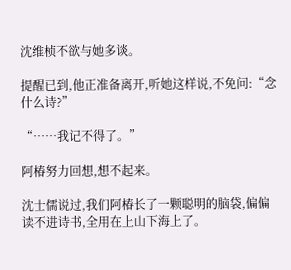沈维桢不欲与她多谈。

提醒已到,他正准备离开,听她这样说,不免问:“念什么诗?”

“……我记不得了。”

阿椿努力回想,想不起来。

沈士儒说过,我们阿椿长了一颗聪明的脑袋,偏偏读不进诗书,全用在上山下海上了。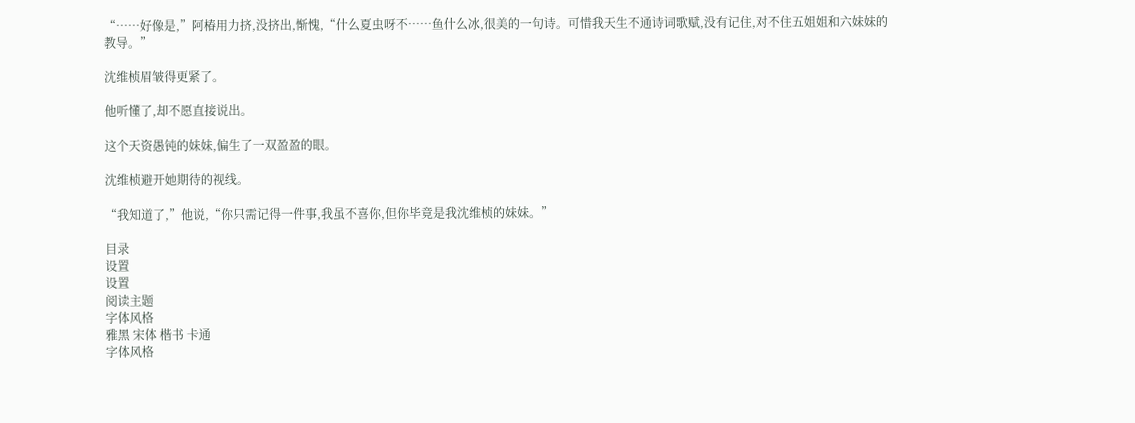“……好像是,”阿椿用力挤,没挤出,惭愧,“什么夏虫呀不……鱼什么冰,很美的一句诗。可惜我天生不通诗词歌赋,没有记住,对不住五姐姐和六妹妹的教导。”

沈维桢眉皱得更紧了。

他听懂了,却不愿直接说出。

这个天资愚钝的妹妹,偏生了一双盈盈的眼。

沈维桢避开她期待的视线。

“我知道了,”他说,“你只需记得一件事,我虽不喜你,但你毕竟是我沈维桢的妹妹。”

目录
设置
设置
阅读主题
字体风格
雅黑 宋体 楷书 卡通
字体风格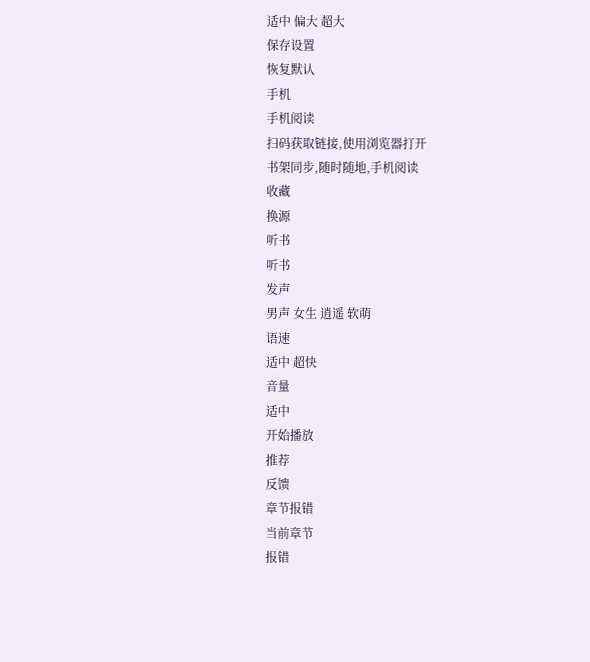适中 偏大 超大
保存设置
恢复默认
手机
手机阅读
扫码获取链接,使用浏览器打开
书架同步,随时随地,手机阅读
收藏
换源
听书
听书
发声
男声 女生 逍遥 软萌
语速
适中 超快
音量
适中
开始播放
推荐
反馈
章节报错
当前章节
报错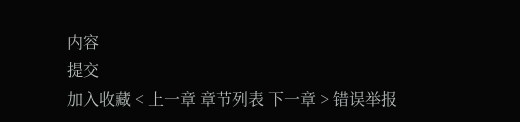内容
提交
加入收藏 < 上一章 章节列表 下一章 > 错误举报